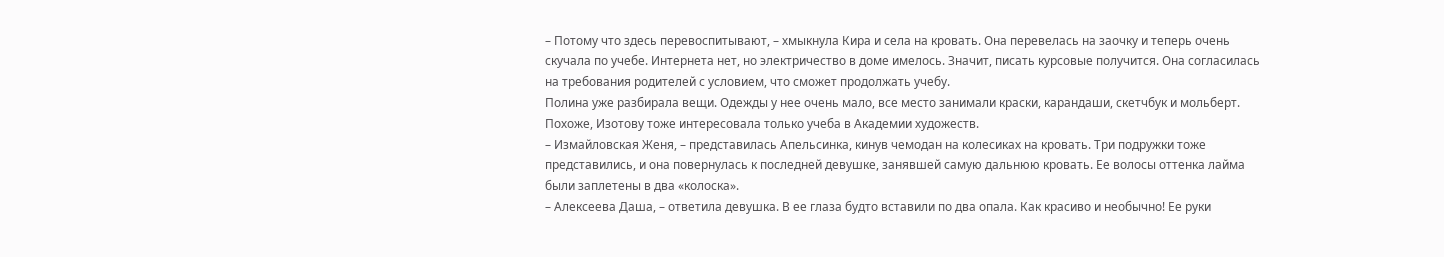– Потому что здесь перевоспитывают, – хмыкнула Кира и села на кровать. Она перевелась на заочку и теперь очень скучала по учебе. Интернета нет, но электричество в доме имелось. Значит, писать курсовые получится. Она согласилась на требования родителей с условием, что сможет продолжать учебу.
Полина уже разбирала вещи. Одежды у нее очень мало, все место занимали краски, карандаши, скетчбук и мольберт. Похоже, Изотову тоже интересовала только учеба в Академии художеств.
– Измайловская Женя, – представилась Апельсинка, кинув чемодан на колесиках на кровать. Три подружки тоже представились, и она повернулась к последней девушке, занявшей самую дальнюю кровать. Ее волосы оттенка лайма были заплетены в два «колоска».
– Алексеева Даша, – ответила девушка. В ее глаза будто вставили по два опала. Как красиво и необычно! Ее руки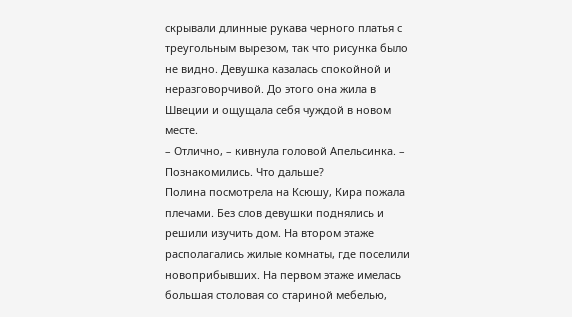скрывали длинные рукава черного платья с треугольным вырезом, так что рисунка было не видно. Девушка казалась спокойной и неразговорчивой. До этого она жила в Швеции и ощущала себя чуждой в новом месте.
– Отлично, – кивнула головой Апельсинка. – Познакомились. Что дальше?
Полина посмотрела на Ксюшу, Кира пожала плечами. Без слов девушки поднялись и решили изучить дом. На втором этаже располагались жилые комнаты, где поселили новоприбывших. На первом этаже имелась большая столовая со стариной мебелью,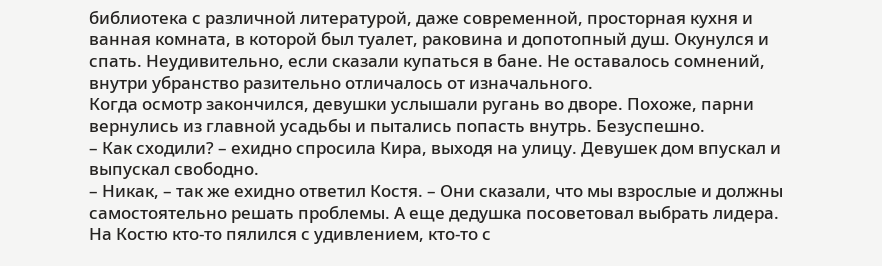библиотека с различной литературой, даже современной, просторная кухня и ванная комната, в которой был туалет, раковина и допотопный душ. Окунулся и спать. Неудивительно, если сказали купаться в бане. Не оставалось сомнений, внутри убранство разительно отличалось от изначального.
Когда осмотр закончился, девушки услышали ругань во дворе. Похоже, парни вернулись из главной усадьбы и пытались попасть внутрь. Безуспешно.
– Как сходили? – ехидно спросила Кира, выходя на улицу. Девушек дом впускал и выпускал свободно.
– Никак, – так же ехидно ответил Костя. – Они сказали, что мы взрослые и должны самостоятельно решать проблемы. А еще дедушка посоветовал выбрать лидера.
На Костю кто-то пялился с удивлением, кто-то с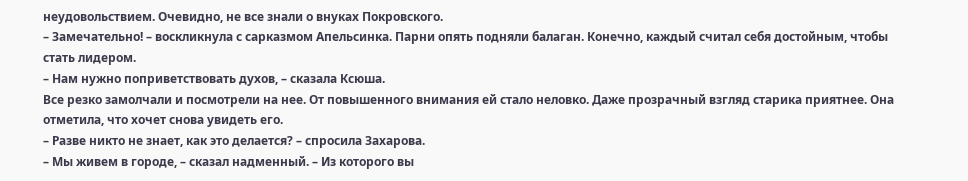неудовольствием. Очевидно, не все знали о внуках Покровского.
– Замечательно! – воскликнула с сарказмом Апельсинка. Парни опять подняли балаган. Конечно, каждый считал себя достойным, чтобы стать лидером.
– Нам нужно поприветствовать духов, – сказала Ксюша.
Все резко замолчали и посмотрели на нее. От повышенного внимания ей стало неловко. Даже прозрачный взгляд старика приятнее. Она отметила, что хочет снова увидеть его.
– Разве никто не знает, как это делается? – спросила Захарова.
– Мы живем в городе, – сказал надменный. – Из которого вы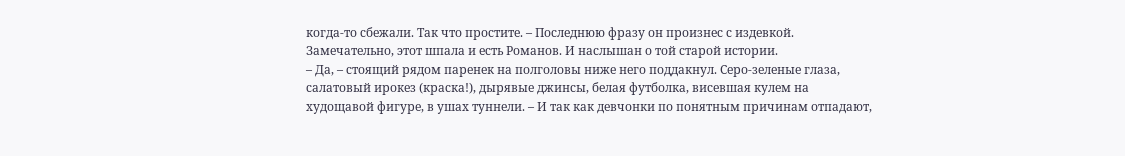когда-то сбежали. Так что простите. – Последнюю фразу он произнес с издевкой. Замечательно, этот шпала и есть Романов. И наслышан о той старой истории.
– Да, – стоящий рядом паренек на полголовы ниже него поддакнул. Серо-зеленые глаза, салатовый ирокез (краска!), дырявые джинсы, белая футболка, висевшая кулем на худощавой фигуре, в ушах туннели. – И так как девчонки по понятным причинам отпадают,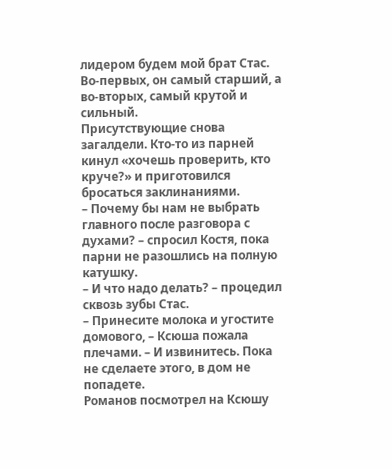лидером будем мой брат Стас. Во-первых, он самый старший, а во-вторых, самый крутой и сильный.
Присутствующие снова загалдели. Кто-то из парней кинул «хочешь проверить, кто круче?» и приготовился бросаться заклинаниями.
– Почему бы нам не выбрать главного после разговора с духами? – спросил Костя, пока парни не разошлись на полную катушку.
– И что надо делать? – процедил сквозь зубы Стас.
– Принесите молока и угостите домового, – Ксюша пожала плечами. – И извинитесь. Пока не сделаете этого, в дом не попадете.
Романов посмотрел на Ксюшу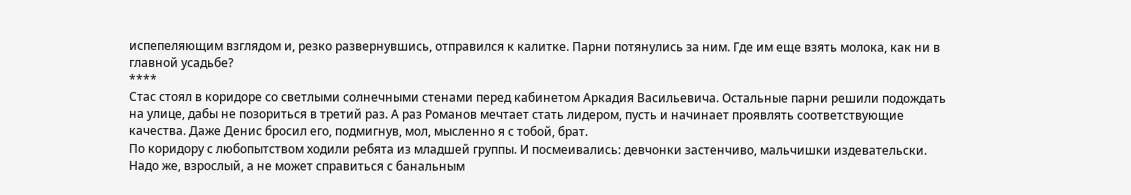испепеляющим взглядом и, резко развернувшись, отправился к калитке. Парни потянулись за ним. Где им еще взять молока, как ни в главной усадьбе?
****
Стас стоял в коридоре со светлыми солнечными стенами перед кабинетом Аркадия Васильевича. Остальные парни решили подождать на улице, дабы не позориться в третий раз. А раз Романов мечтает стать лидером, пусть и начинает проявлять соответствующие качества. Даже Денис бросил его, подмигнув, мол, мысленно я с тобой, брат.
По коридору с любопытством ходили ребята из младшей группы. И посмеивались: девчонки застенчиво, мальчишки издевательски. Надо же, взрослый, а не может справиться с банальным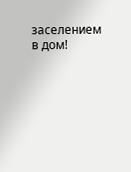заселением в дом!